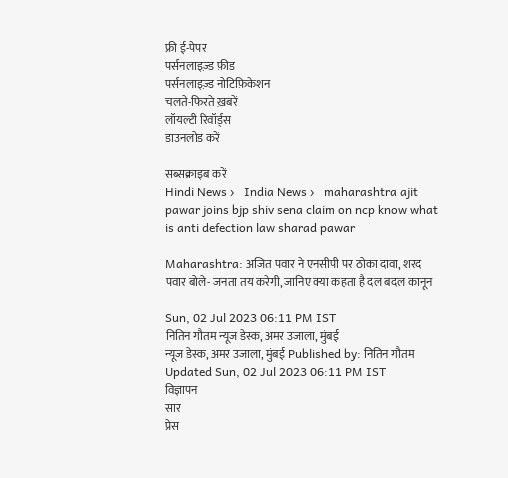फ्री ई-पेपर
पर्सनलाइज़्ड फ़ीड
पर्सनलाइज़्ड नोटिफ़िकेशन
चलते-फिरते ख़बरें
लॉयल्टी रिवॉर्ड्स
डाउनलोड करें

सब्सक्राइब करें
Hindi News ›   India News ›   maharashtra ajit pawar joins bjp shiv sena claim on ncp know what is anti defection law sharad pawar

Maharashtra: अजित पवार ने एनसीपी पर ठोका दावा, शरद पवार बोले- जनता तय करेगी, जानिए क्या कहता है दल बदल कानून

Sun, 02 Jul 2023 06:11 PM IST
नितिन गौतम न्यूज डेस्क, अमर उजाला, मुंबई
न्यूज डेस्क, अमर उजाला, मुंबई Published by: नितिन गौतम Updated Sun, 02 Jul 2023 06:11 PM IST
विज्ञापन
सार
प्रेस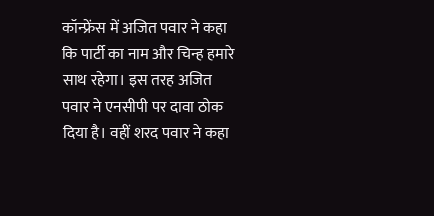कॉन्फ्रेंस में अजित पवार ने कहा कि पार्टी का नाम और चिन्ह हमारे साथ रहेगा। इस तरह अजित पवार ने एनसीपी पर दावा ठोक दिया है। वहीं शरद पवार ने कहा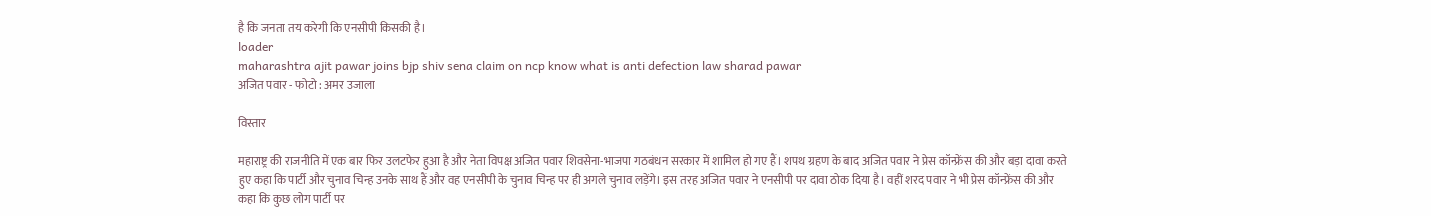है कि जनता तय करेगी कि एनसीपी किसकी है।
loader
maharashtra ajit pawar joins bjp shiv sena claim on ncp know what is anti defection law sharad pawar
अजित पवार - फोटो : अमर उजाला

विस्तार

महाराष्ट्र की राजनीति में एक बार फिर उलटफेर हुआ है और नेता विपक्ष अजित पवार शिवसेना-भाजपा गठबंधन सरकार में शामिल हो गए हैं। शपथ ग्रहण के बाद अजित पवार ने प्रेस कॉन्फ्रेंस की और बड़ा दावा करते हुए कहा कि पार्टी और चुनाव चिन्ह उनके साथ हैं और वह एनसीपी के चुनाव चिन्ह पर ही अगले चुनाव लड़ेंगे। इस तरह अजित पवार ने एनसीपी पर दावा ठोक दिया है। वहीं शरद पवार ने भी प्रेस कॉन्फ्रेंस की और कहा कि कुछ लोग पार्टी पर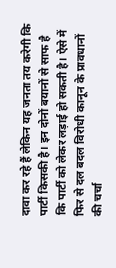दावा कर रहे हैं लेकिन यह जनता तय करेगी कि पार्टी किसकी है। इन दोनों बयानों से साफ है कि पार्टी को लेकर लड़ाई हो सकती है। ऐसे में फिर से दल बदल विरोधी कानून के प्रावधानों की चर्चा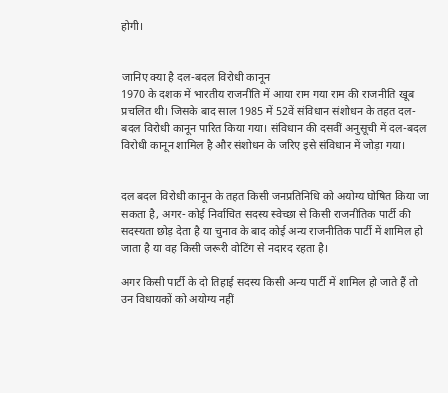होगी।


जानिए क्या है दल-बदल विरोधी कानून
1970 के दशक में भारतीय राजनीति में आया राम गया राम की राजनीति खूब प्रचलित थी। जिसके बाद साल 1985 में 52वें संविधान संशोधन के तहत दल-बदल विरोधी कानून पारित किया गया। संविधान की दसवीं अनुसूची में दल-बदल विरोधी कानून शामिल है और संशोधन के जरिए इसे संविधान में जोड़ा गया।


दल बदल विरोधी कानून के तहत किसी जनप्रतिनिधि को अयोग्य घोषित किया जा सकता है, अगर- कोई निर्वाचित सदस्य स्वेच्छा से किसी राजनीतिक पार्टी की सदस्यता छोड़ देता है या चुनाव के बाद कोई अन्य राजनीतिक पार्टी में शामिल हो जाता है या वह किसी जरूरी वोटिंग से नदारद रहता है।

अगर किसी पार्टी के दो तिहाई सदस्य किसी अन्य पार्टी में शामिल हो जाते हैं तो उन विधायकों को अयोग्य नहीं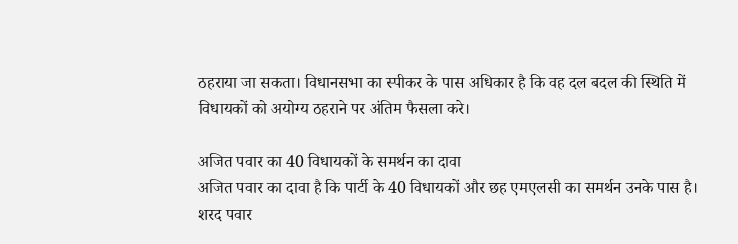ठहराया जा सकता। विधानसभा का स्पीकर के पास अधिकार है कि वह दल बदल की स्थिति में विधायकों को अयोग्य ठहराने पर अंतिम फैसला करे।

अजित पवार का 40 विधायकों के समर्थन का दावा
अजित पवार का दावा है कि पार्टी के 40 विधायकों और छह एमएलसी का समर्थन उनके पास है। शरद पवार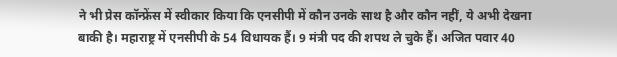ने भी प्रेस कॉन्फ्रेंस में स्वीकार किया कि एनसीपी में कौन उनके साथ है और कौन नहीं, ये अभी देखना बाकी है। महाराष्ट्र में एनसीपी के 54 विधायक हैं। 9 मंत्री पद की शपथ ले चुके हैं। अजित पवार 40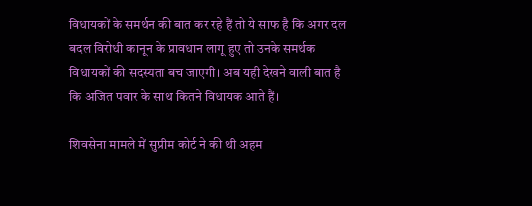विधायकों के समर्थन की बात कर रहे हैं तो ये साफ है कि अगर दल बदल विरोधी कानून के प्रावधान लागू हुए तो उनके समर्थक विधायकों की सदस्यता बच जाएगी। अब यही देखने वाली बात है कि अजित पवार के साथ कितने विधायक आते हैं।

शिवसेना मामले में सुप्रीम कोर्ट ने की थी अहम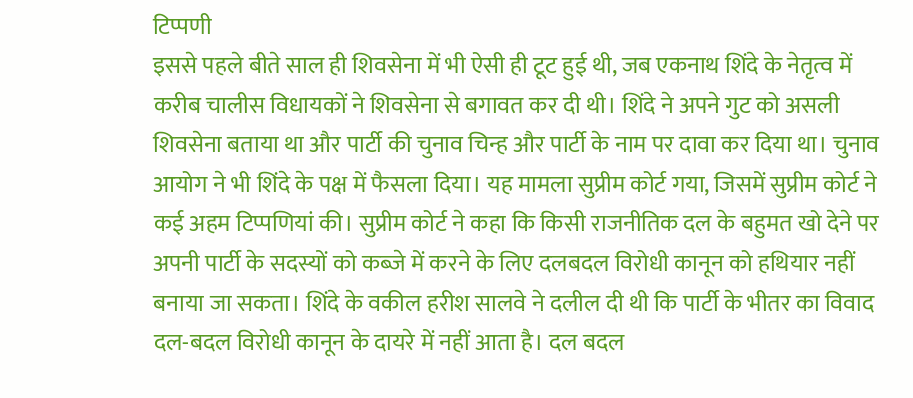टिप्पणी
इससे पहले बीते साल ही शिवसेना में भी ऐसी ही टूट हुई थी, जब एकनाथ शिंदे के नेतृत्व में करीब चालीस विधायकों ने शिवसेना से बगावत कर दी थी। शिंदे ने अपने गुट को असली शिवसेना बताया था और पार्टी की चुनाव चिन्ह और पार्टी के नाम पर दावा कर दिया था। चुनाव आयोग ने भी शिंदे के पक्ष में फैसला दिया। यह मामला सुप्रीम कोर्ट गया, जिसमें सुप्रीम कोर्ट ने कई अहम टिप्पणियां की। सुप्रीम कोर्ट ने कहा कि किसी राजनीतिक दल के बहुमत खो देने पर अपनी पार्टी के सदस्यों को कब्जे में करने के लिए दलबदल विरोधी कानून को हथियार नहीं बनाया जा सकता। शिंदे के वकील हरीश सालवे ने दलील दी थी कि पार्टी के भीतर का विवाद दल-बदल विरोधी कानून के दायरे में नहीं आता है। दल बदल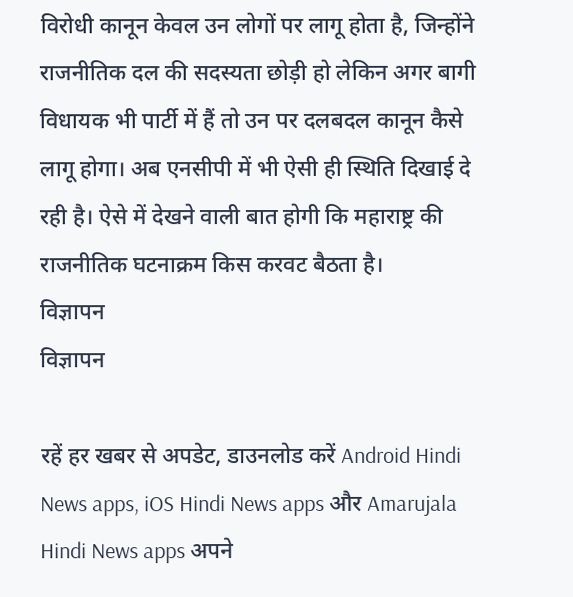विरोधी कानून केवल उन लोगों पर लागू होता है, जिन्होंने राजनीतिक दल की सदस्यता छोड़ी हो लेकिन अगर बागी विधायक भी पार्टी में हैं तो उन पर दलबदल कानून कैसे लागू होगा। अब एनसीपी में भी ऐसी ही स्थिति दिखाई दे रही है। ऐसे में देखने वाली बात होगी कि महाराष्ट्र की राजनीतिक घटनाक्रम किस करवट बैठता है।
विज्ञापन
विज्ञापन

रहें हर खबर से अपडेट, डाउनलोड करें Android Hindi News apps, iOS Hindi News apps और Amarujala Hindi News apps अपने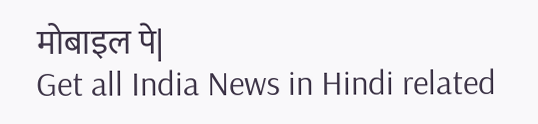मोबाइल पे|
Get all India News in Hindi related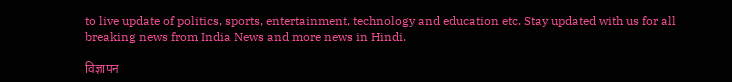to live update of politics, sports, entertainment, technology and education etc. Stay updated with us for all breaking news from India News and more news in Hindi.

विज्ञापन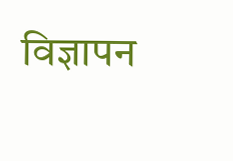विज्ञापन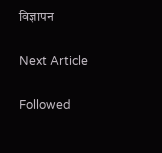विज्ञापन

Next Article

Followed